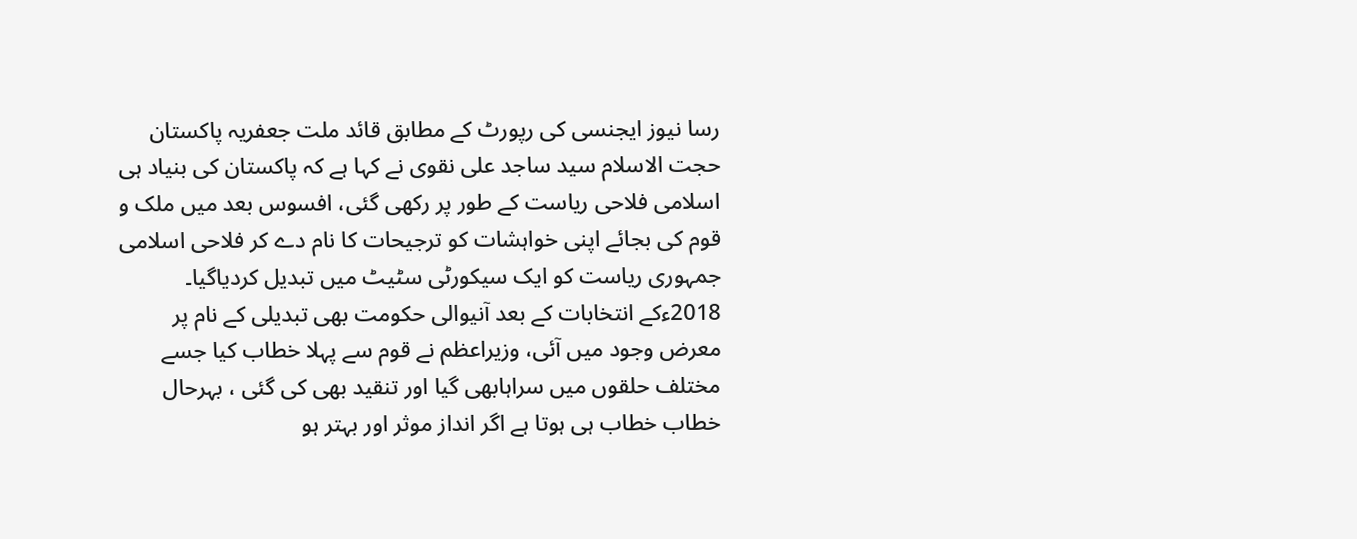رسا نیوز ایجنسی کی رپورٹ کے مطابق قائد ملت جعفریہ پاکستان حجت الاسلام سید ساجد علی نقوی نے کہا ہے کہ پاکستان کی بنیاد ہی اسلامی فلاحی ریاست کے طور پر رکھی گئی، افسوس بعد میں ملک و قوم کی بجائے اپنی خواہشات کو ترجیحات کا نام دے کر فلاحی اسلامی جمہوری ریاست کو ایک سیکورٹی سٹیٹ میں تبدیل کردیاگیا۔
2018ءکے انتخابات کے بعد آنیوالی حکومت بھی تبدیلی کے نام پر معرض وجود میں آئی، وزیراعظم نے قوم سے پہلا خطاب کیا جسے مختلف حلقوں میں سراہابھی گیا اور تنقید بھی کی گئی ، بہرحال خطاب خطاب ہی ہوتا ہے اگر انداز موثر اور بہتر ہو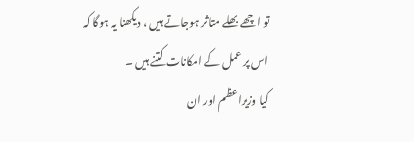تو اچھے بھلے متاثر ہوجاتے ہیں ، دیکھنا یہ ہوگا کہ اس پر عمل کے امکانات کتنے ہیں ۔
کیا وزیراعظم اور ان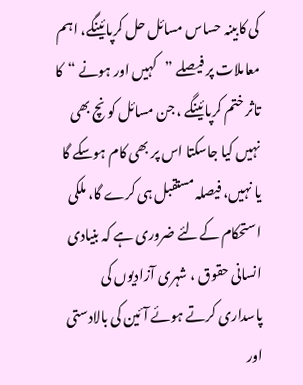کی کابینہ حساس مسائل حل کرپائینگے، اہم معاملات پر فیصلے ”کہیں اور ہونے “کا تاثر ختم کرپائینگے ، جن مسائل کو نچ بھی نہیں کیا جاسکتا اس پر بھی کام ہوسکے گا یا نہیں، فیصلہ مستقبل ہی کرے گا، ملکی استحکام کےلئے ضروری ہے کہ بنیادی انسانی حقوق ، شہری آزادیوں کی پاسداری کرتے ہوئے آئین کی بالادستی اور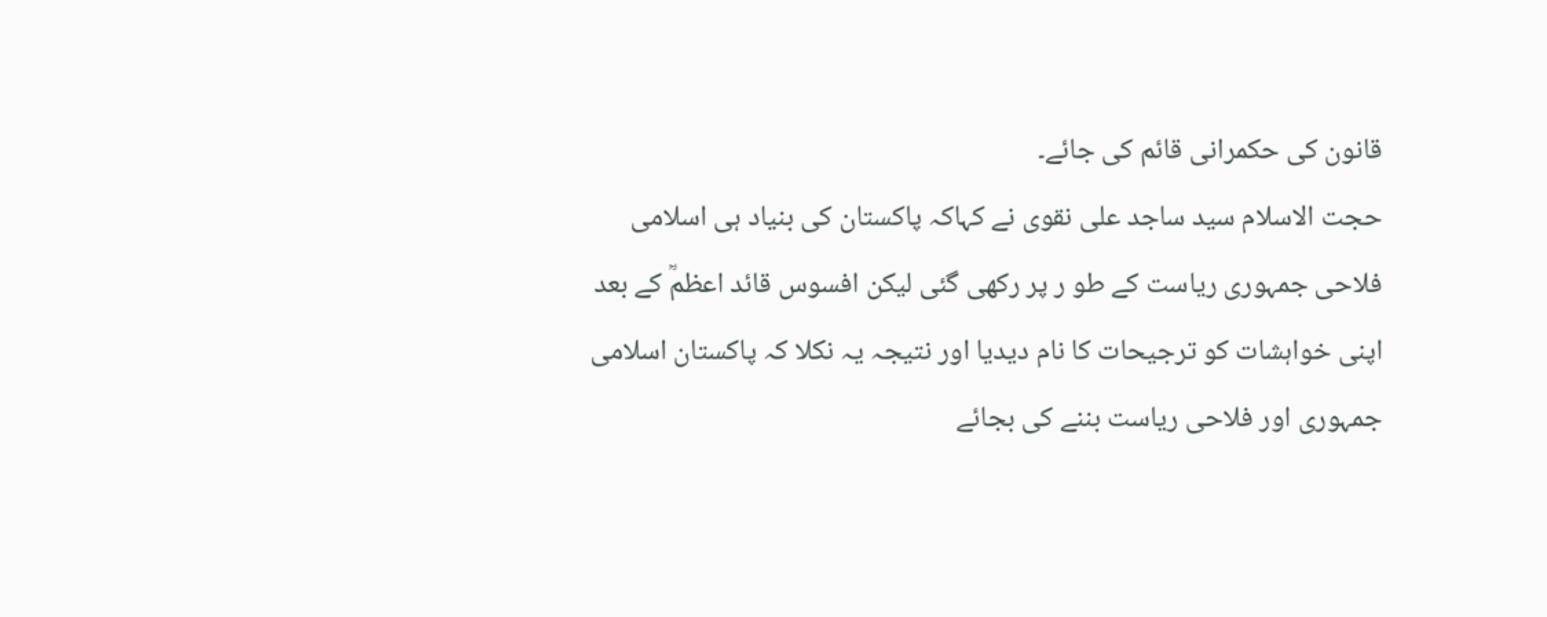قانون کی حکمرانی قائم کی جائے۔
حجت الاسلام سید ساجد علی نقوی نے کہاکہ پاکستان کی بنیاد ہی اسلامی فلاحی جمہوری ریاست کے طو ر پر رکھی گئی لیکن افسوس قائد اعظمؒ کے بعد اپنی خواہشات کو ترجیحات کا نام دیدیا اور نتیجہ یہ نکلا کہ پاکستان اسلامی جمہوری اور فلاحی ریاست بننے کی بجائے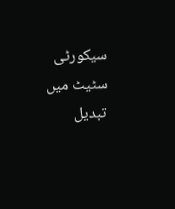سیکورٹی سٹیٹ میں تبدیل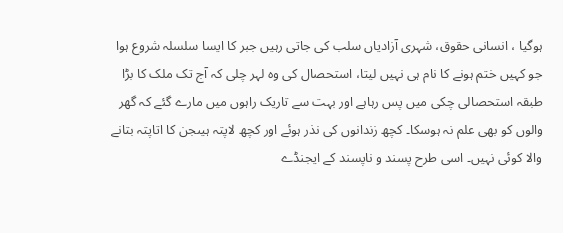ہوگیا ، انسانی حقوق، شہری آزادیاں سلب کی جاتی رہیں جبر کا ایسا سلسلہ شروع ہوا جو کہیں ختم ہونے کا نام ہی نہیں لیتا، استحصال کی وہ لہر چلی کہ آج تک ملک کا بڑا طبقہ استحصالی چکی میں پس رہاہے اور بہت سے تاریک راہوں میں مارے گئے کہ گھر والوں کو بھی علم نہ ہوسکا۔ کچھ زندانوں کی نذر ہوئے اور کچھ لاپتہ ہیںجن کا اتاپتہ بتانے والا کوئی نہیں۔ اسی طرح پسند و ناپسند کے ایجنڈے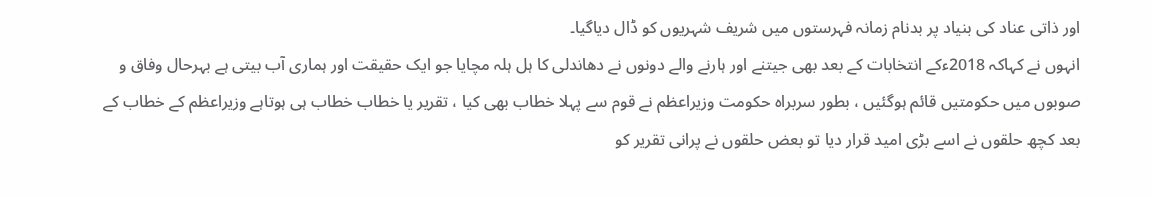اور ذاتی عناد کی بنیاد پر بدنام زمانہ فہرستوں میں شریف شہریوں کو ڈال دیاگیا۔
انہوں نے کہاکہ 2018ءکے انتخابات کے بعد بھی جیتنے اور ہارنے والے دونوں نے دھاندلی کا ہل ہلہ مچایا جو ایک حقیقت اور ہماری آب بیتی ہے بہرحال وفاق و صوبوں میں حکومتیں قائم ہوگئیں ، بطور سربراہ حکومت وزیراعظم نے قوم سے پہلا خطاب بھی کیا ، تقریر یا خطاب خطاب ہی ہوتاہے وزیراعظم کے خطاب کے بعد کچھ حلقوں نے اسے بڑی امید قرار دیا تو بعض حلقوں نے پرانی تقریر کو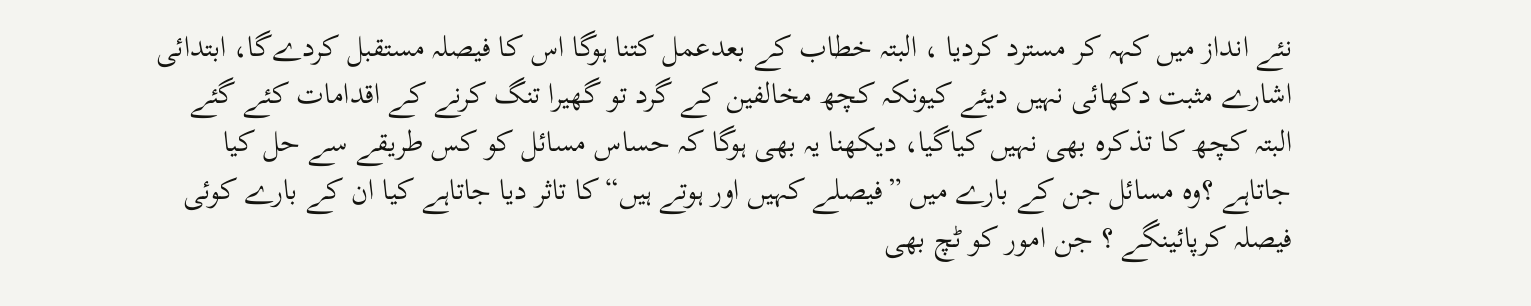نئے انداز میں کہہ کر مسترد کردیا ، البتہ خطاب کے بعدعمل کتنا ہوگا اس کا فیصلہ مستقبل کردےگا، ابتدائی اشارے مثبت دکھائی نہیں دیئے کیونکہ کچھ مخالفین کے گرد تو گھیرا تنگ کرنے کے اقدامات کئے گئے البتہ کچھ کا تذکرہ بھی نہیں کیاگیا، دیکھنا یہ بھی ہوگا کہ حساس مسائل کو کس طریقے سے حل کیا جاتاہے ؟وہ مسائل جن کے بارے میں ”فیصلے کہیں اور ہوتے ہیں“کا تاثر دیا جاتاہے کیا ان کے بارے کوئی فیصلہ کرپائینگے ؟ جن امور کو ٹچ بھی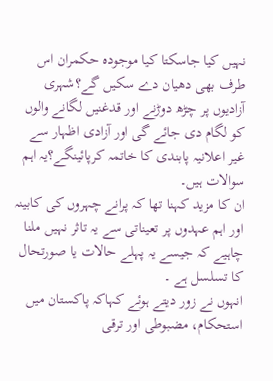نہیں کیا جاسکتا کیا موجودہ حکمران اس طرف بھی دھیان دے سکیں گے؟شہری آزادیوں پر چڑھ دوڑنے اور قدغنیں لگانے والوں کو لگام دی جائے گی اور آزادی اظہار سے غیر اعلانیہ پابندی کا خاتمہ کرپائینگے؟یہ اہم سوالات ہیں۔
ان کا مزید کہنا تھا کہ پرانے چہروں کی کابینہ اور اہم عہدوں پر تعیناتی سے یہ تاثر نہیں ملنا چاہیے کہ جیسے یہ پہلے حالات یا صورتحال کا تسلسل ہے ۔
انہوں نے زور دیتے ہوئے کہاکہ پاکستان میں استحکام، مضبوطی اور ترقی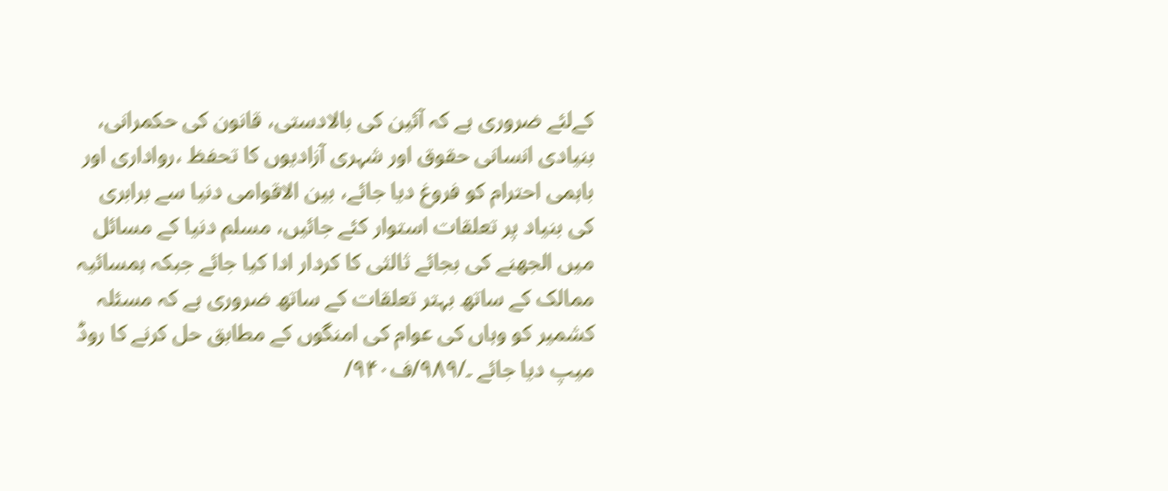کےلئے ضروری ہے کہ آئین کی بالادستی، قانون کی حکمرانی، بنیادی انسانی حقوق اور شہری آزادیوں کا تحفظ ،رواداری اور باہمی احترام کو فروغ دیا جائے، بین الاقوامی دنیا سے برابری کی بنیاد پر تعلقات استوار کئے جائیں، مسلم دنیا کے مسائل میں الجھنے کی بجائے ثالثی کا کردار ادا کیا جائے جبکہ ہمسائیہ ممالک کے ساتھ بہتر تعلقات کے ساتھ ضروری ہے کہ مسئلہ کشمیر کو وہاں کی عوام کی امنگوں کے مطابق حل کرنے کا روڈ میپ دیا جائے ۔/۹۸۹/ف۹۴۰/